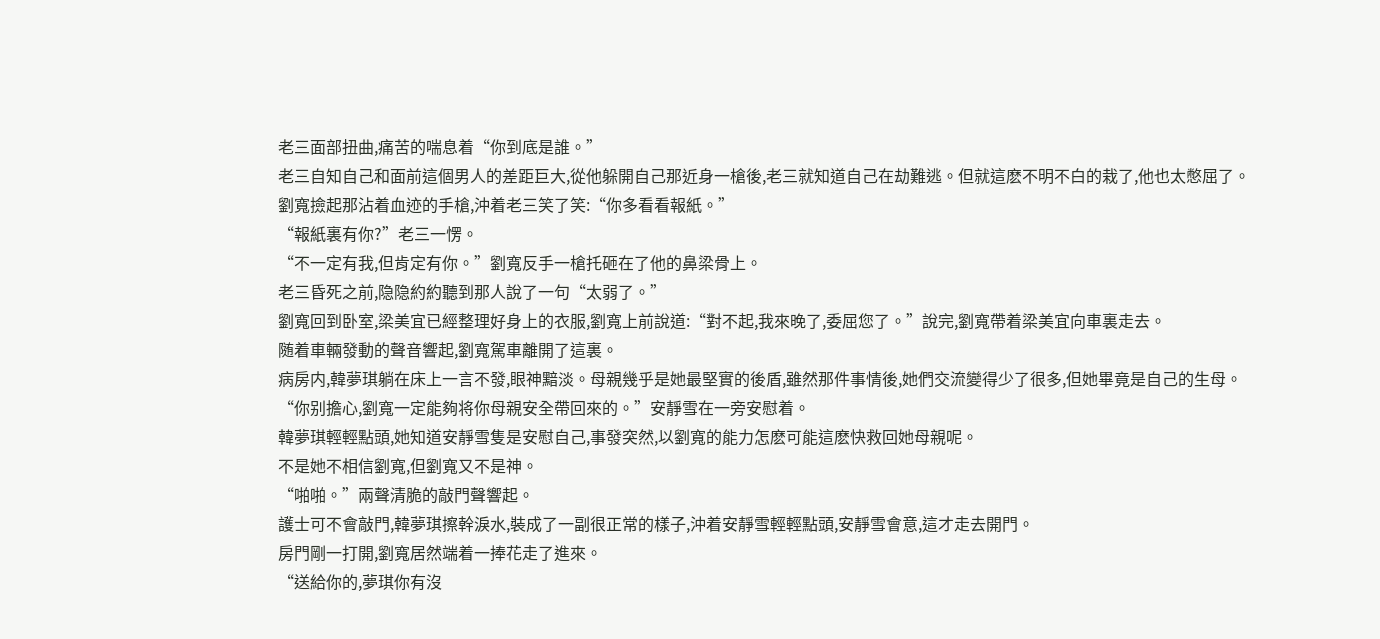老三面部扭曲,痛苦的喘息着“你到底是誰。”
老三自知自己和面前這個男人的差距巨大,從他躲開自己那近身一槍後,老三就知道自己在劫難逃。但就這麽不明不白的栽了,他也太憋屈了。
劉寬撿起那沾着血迹的手槍,沖着老三笑了笑:“你多看看報紙。”
“報紙裏有你?”老三一愣。
“不一定有我,但肯定有你。”劉寬反手一槍托砸在了他的鼻梁骨上。
老三昏死之前,隐隐約約聽到那人說了一句“太弱了。”
劉寬回到卧室,梁美宜已經整理好身上的衣服,劉寬上前說道:“對不起,我來晚了,委屈您了。”說完,劉寬帶着梁美宜向車裏走去。
随着車輛發動的聲音響起,劉寬駕車離開了這裏。
病房内,韓夢琪躺在床上一言不發,眼神黯淡。母親幾乎是她最堅實的後盾,雖然那件事情後,她們交流變得少了很多,但她畢竟是自己的生母。
“你别擔心,劉寬一定能夠将你母親安全帶回來的。”安靜雪在一旁安慰着。
韓夢琪輕輕點頭,她知道安靜雪隻是安慰自己,事發突然,以劉寬的能力怎麽可能這麽快救回她母親呢。
不是她不相信劉寬,但劉寬又不是神。
“啪啪。”兩聲清脆的敲門聲響起。
護士可不會敲門,韓夢琪擦幹淚水,裝成了一副很正常的樣子,沖着安靜雪輕輕點頭,安靜雪會意,這才走去開門。
房門剛一打開,劉寬居然端着一捧花走了進來。
“送給你的,夢琪你有沒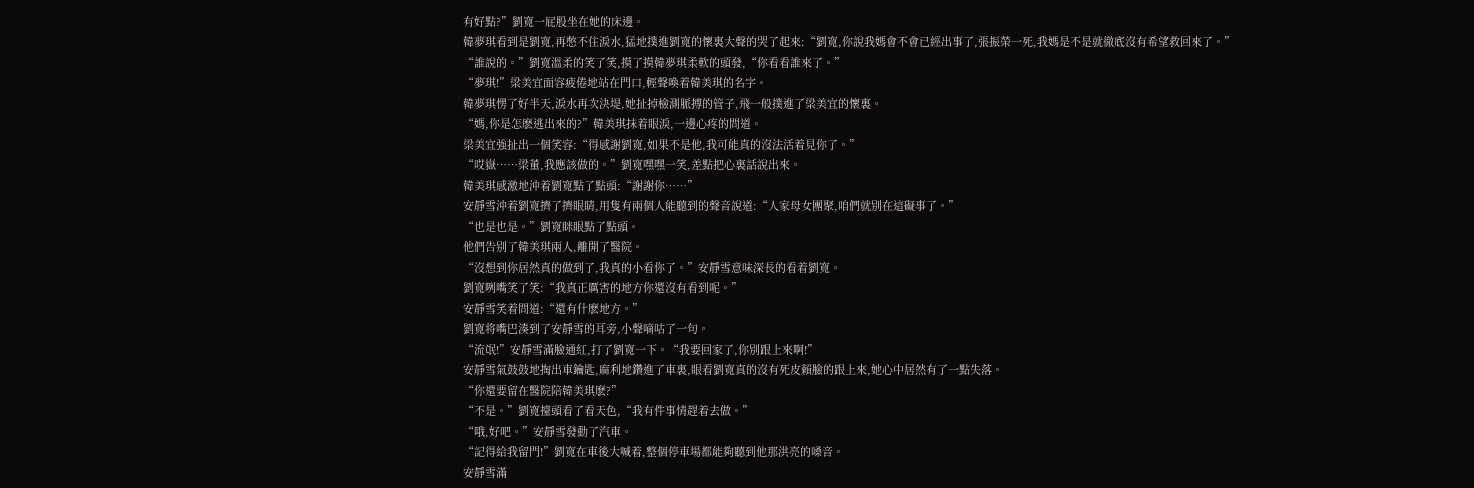有好點?”劉寬一屁股坐在她的床邊。
韓夢琪看到是劉寬,再憋不住淚水,猛地撲進劉寬的懷裏大聲的哭了起來:“劉寬,你說我媽會不會已經出事了,張振榮一死,我媽是不是就徹底沒有希望救回來了。”
“誰說的。”劉寬溫柔的笑了笑,摸了摸韓夢琪柔軟的頭發,“你看看誰來了。”
“夢琪!”梁美宜面容疲倦地站在門口,輕聲喚着韓美琪的名字。
韓夢琪愣了好半天,淚水再次決堤,她扯掉檢測脈搏的管子,飛一般撲進了梁美宜的懷裏。
“媽,你是怎麽逃出來的?”韓美琪抹着眼淚,一邊心疼的問道。
梁美宜強扯出一個笑容:“得感謝劉寬,如果不是他,我可能真的沒法活着見你了。”
“哎嶽……梁董,我應該做的。”劉寬嘿嘿一笑,差點把心裏話說出來。
韓美琪感激地沖着劉寬點了點頭:“謝謝你……”
安靜雪沖着劉寬擠了擠眼睛,用隻有兩個人能聽到的聲音說道:“人家母女團聚,咱們就别在這礙事了。”
“也是也是。”劉寬眯眼點了點頭。
他們告别了韓美琪兩人,離開了醫院。
“沒想到你居然真的做到了,我真的小看你了。”安靜雪意味深長的看着劉寬。
劉寬咧嘴笑了笑:“我真正厲害的地方你還沒有看到呢。”
安靜雪笑着問道:“還有什麽地方。”
劉寬将嘴巴湊到了安靜雪的耳旁,小聲嘀咕了一句。
“流氓!”安靜雪滿臉通紅,打了劉寬一下。“我要回家了,你别跟上來啊!”
安靜雪氣鼓鼓地掏出車鑰匙,麻利地鑽進了車裏,眼看劉寬真的沒有死皮賴臉的跟上來,她心中居然有了一點失落。
“你還要留在醫院陪韓美琪麽?”
“不是。”劉寬擡頭看了看天色,“我有件事情趕着去做。”
“哦,好吧。”安靜雪發動了汽車。
“記得給我留門!”劉寬在車後大喊着,整個停車場都能夠聽到他那洪亮的嗓音。
安靜雪滿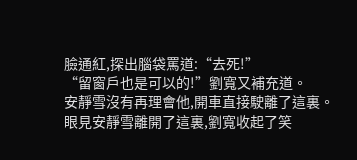臉通紅,探出腦袋罵道:“去死!”
“留窗戶也是可以的!”劉寬又補充道。
安靜雪沒有再理會他,開車直接駛離了這裏。
眼見安靜雪離開了這裏,劉寬收起了笑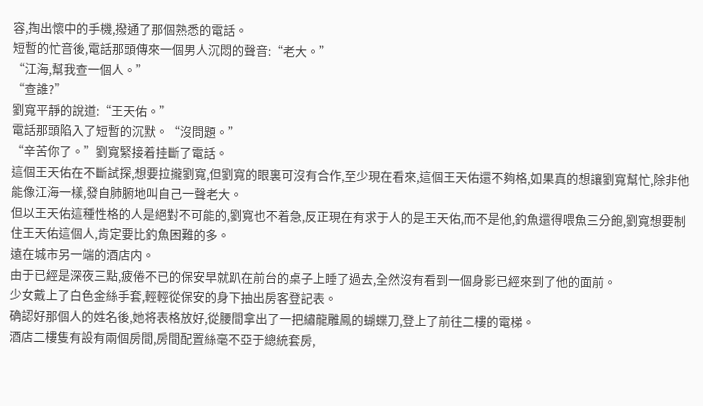容,掏出懷中的手機,撥通了那個熟悉的電話。
短暫的忙音後,電話那頭傳來一個男人沉悶的聲音:“老大。”
“江海,幫我查一個人。”
“查誰?”
劉寬平靜的說道:“王天佑。”
電話那頭陷入了短暫的沉默。“沒問題。”
“辛苦你了。”劉寬緊接着挂斷了電話。
這個王天佑在不斷試探,想要拉攏劉寬,但劉寬的眼裏可沒有合作,至少現在看來,這個王天佑還不夠格,如果真的想讓劉寬幫忙,除非他能像江海一樣,發自肺腑地叫自己一聲老大。
但以王天佑這種性格的人是絕對不可能的,劉寬也不着急,反正現在有求于人的是王天佑,而不是他,釣魚還得喂魚三分飽,劉寬想要制住王天佑這個人,肯定要比釣魚困難的多。
遠在城市另一端的酒店内。
由于已經是深夜三點,疲倦不已的保安早就趴在前台的桌子上睡了過去,全然沒有看到一個身影已經來到了他的面前。
少女戴上了白色金絲手套,輕輕從保安的身下抽出房客登記表。
确認好那個人的姓名後,她将表格放好,從腰間拿出了一把繡龍雕鳳的蝴蝶刀,登上了前往二樓的電梯。
酒店二樓隻有設有兩個房間,房間配置絲毫不亞于總統套房,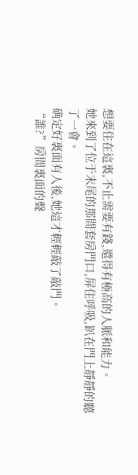想要住在這裏,不止需要有錢,還得有極高的人脈和能力。
她來到了位于末尾的那間套房門口,屏住呼吸,趴在門上靜靜的聽了一會。
确定好裏面有人後,她這才輕輕敲了敲門。
“誰?”房間裏面的聲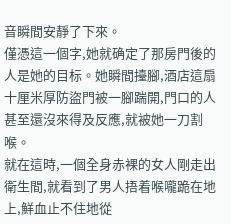音瞬間安靜了下來。
僅憑這一個字,她就确定了那房門後的人是她的目标。她瞬間擡腳,酒店這扇十厘米厚防盜門被一腳踹開,門口的人甚至還沒來得及反應,就被她一刀割喉。
就在這時,一個全身赤裸的女人剛走出衛生間,就看到了男人捂着喉嚨跪在地上,鮮血止不住地從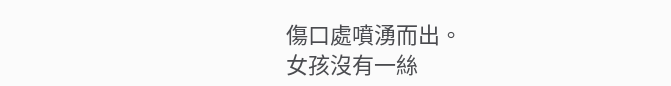傷口處噴湧而出。
女孩沒有一絲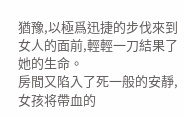猶豫,以極爲迅捷的步伐來到女人的面前,輕輕一刀結果了她的生命。
房間又陷入了死一般的安靜,女孩将帶血的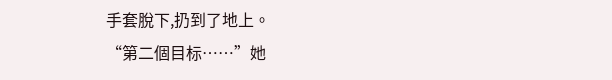手套脫下,扔到了地上。
“第二個目标……”她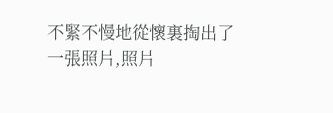不緊不慢地從懷裏掏出了一張照片,照片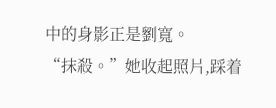中的身影正是劉寬。
“抹殺。”她收起照片,踩着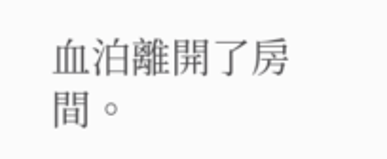血泊離開了房間。